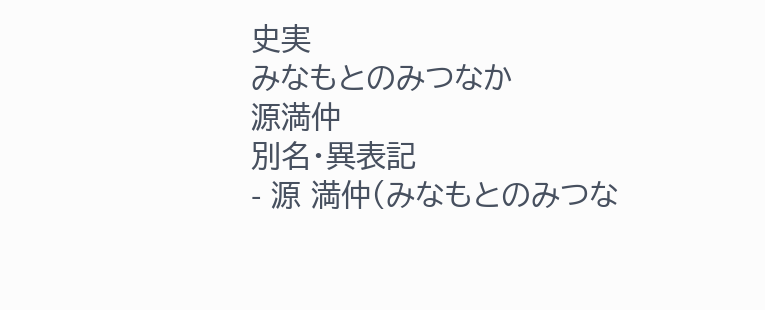史実
みなもとのみつなか
源満仲
別名・異表記
- 源 満仲(みなもとのみつな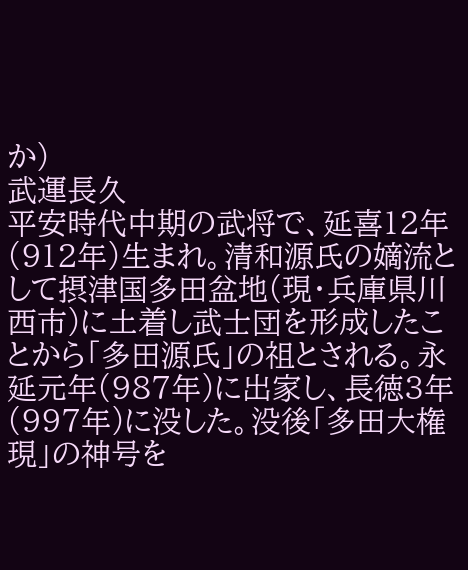か)
武運長久
平安時代中期の武将で、延喜12年(912年)生まれ。清和源氏の嫡流として摂津国多田盆地(現・兵庫県川西市)に土着し武士団を形成したことから「多田源氏」の祖とされる。永延元年(987年)に出家し、長徳3年(997年)に没した。没後「多田大権現」の神号を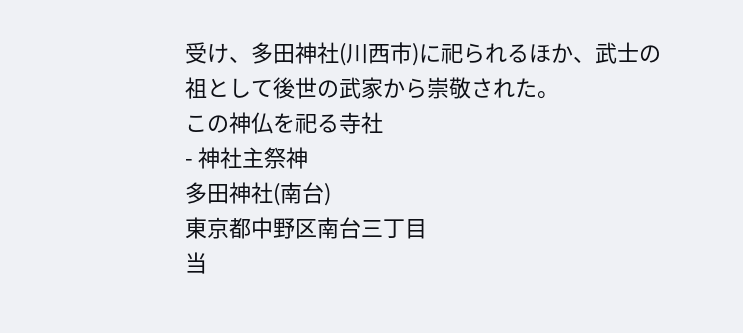受け、多田神社(川西市)に祀られるほか、武士の祖として後世の武家から崇敬された。
この神仏を祀る寺社
- 神社主祭神
多田神社(南台)
東京都中野区南台三丁目
当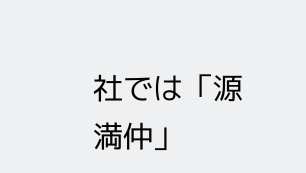社では「源 満仲」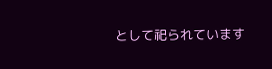として祀られています